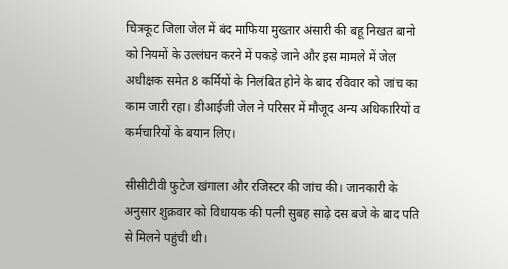चित्रकूट जिला जेल में बंद माफिया मुख्तार अंसारी की बहू निखत बानो को नियमों के उल्लंघन करने में पकड़े जाने और इस मामले में जेल अधीक्षक समेत 8 कर्मियों के निलंबित होने के बाद रविवार को जांच का काम जारी रहा। डीआईजी जेल ने परिसर में मौजूद अन्य अधिकारियों व कर्मचारियों के बयान लिए।

सीसीटीवी फुटेज खंगाला और रजिस्टर की जांच की। जानकारी के अनुसार शुक्रवार को विधायक की पत्नी सुबह साढ़े दस बजे के बाद पति से मिलने पहुंची थी।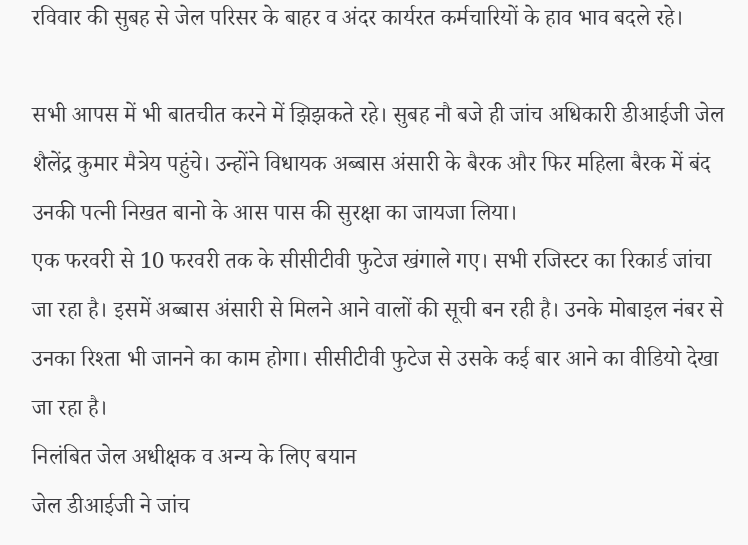रविवार की सुबह से जेल परिसर के बाहर व अंदर कार्यरत कर्मचारियों के हाव भाव बदले रहे।

सभी आपस में भी बातचीत करने में झिझकते रहे। सुबह नौ बजे ही जांच अधिकारी डीआईजी जेल शैलेंद्र कुमार मैत्रेय पहुंचे। उन्होंने विधायक अब्बास अंसारी के बैरक और फिर महिला बैरक में बंद उनकी पत्नी निखत बानो के आस पास की सुरक्षा का जायजा लिया।
एक फरवरी से 10 फरवरी तक के सीसीटीवी फुटेज खंगाले गए। सभी रजिस्टर का रिकार्ड जांचा जा रहा है। इसमें अब्बास अंसारी से मिलने आने वालों की सूची बन रही है। उनके मोबाइल नंबर से उनका रिश्ता भी जानने का काम होगा। सीसीटीवी फुटेज से उसके कई बार आने का वीडियो देखा जा रहा है।
निलंबित जेल अधीक्षक व अन्य के लिए बयान
जेल डीआईजी ने जांच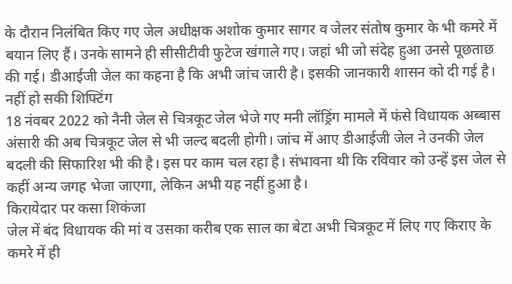के दौरान निलंबित किए गए जेल अधीक्षक अशोक कुमार सागर व जेलर संतोष कुमार के भी कमरे में बयान लिए हैं। उनके सामने ही सीसीटीवी फुटेज खंगाले गए। जहां भी जो संदेह हुआ उनसे पूछताछ की गई। डीआईजी जेल का कहना है कि अभी जांच जारी है। इसकी जानकारी शासन को दी गई है।
नहीं हो सकी शिफ्टिंग
18 नंवबर 2022 को नैनी जेल से चित्रकूट जेल भेजे गए मनी लॉड्रिंग मामले में फंसे विधायक अब्बास अंसारी की अब चित्रकूट जेल से भी जल्द बदली होगी। जांच में आए डीआईजी जेल ने उनकी जेल बदली की सिफारिश भी की है। इस पर काम चल रहा है। संभावना थी कि रविवार को उन्हें इस जेल से कहीं अन्य जगह भेजा जाएगा, लेकिन अभी यह नहीं हुआ है।
किरायेदार पर कसा शिकंजा
जेल में बंद विधायक की मां व उसका करीब एक साल का बेटा अभी चित्रकूट में लिए गए किराए के कमरे में ही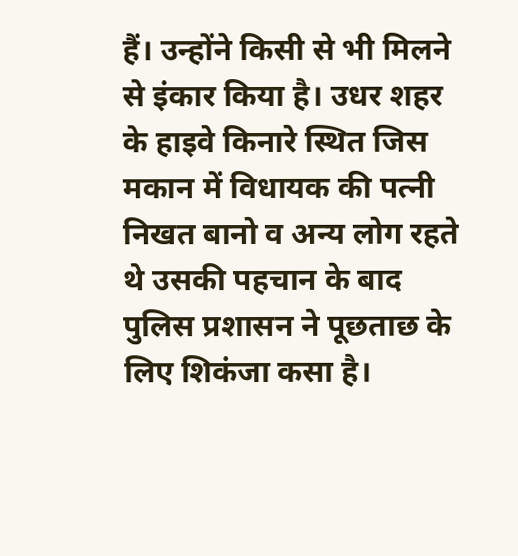हैं। उन्होंने किसी से भी मिलने से इंकार किया है। उधर शहर के हाइवे किनारे स्थित जिस मकान में विधायक की पत्नी निखत बानो व अन्य लोग रहते थे उसकी पहचान के बाद पुलिस प्रशासन ने पूछताछ के लिए शिकंजा कसा है।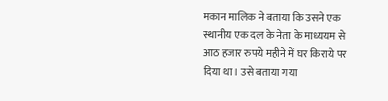मकान मालिक ने बताया कि उसने एक स्थानीय एक दल के नेता के माध्ययम से आठ हजार रुपये महीने में घर किराये पर दिया था। उसे बताया गया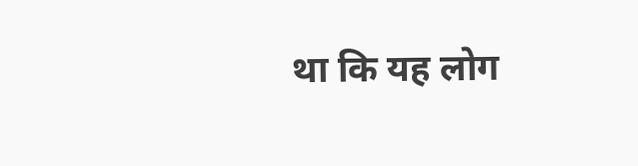था कि यह लोग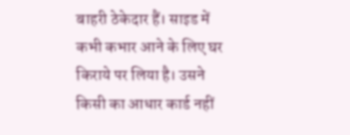बाहरी ठेकेदार हैं। साइड में कभी कभार आने के लिए घर किराये पर लिया है। उसने किसी का आधार कार्ड नहीं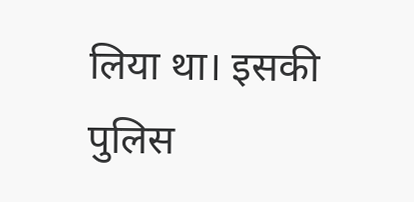लिया था। इसकी पुलिस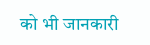को भी जानकारी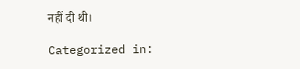नहीं दी थी।

Categorized in: